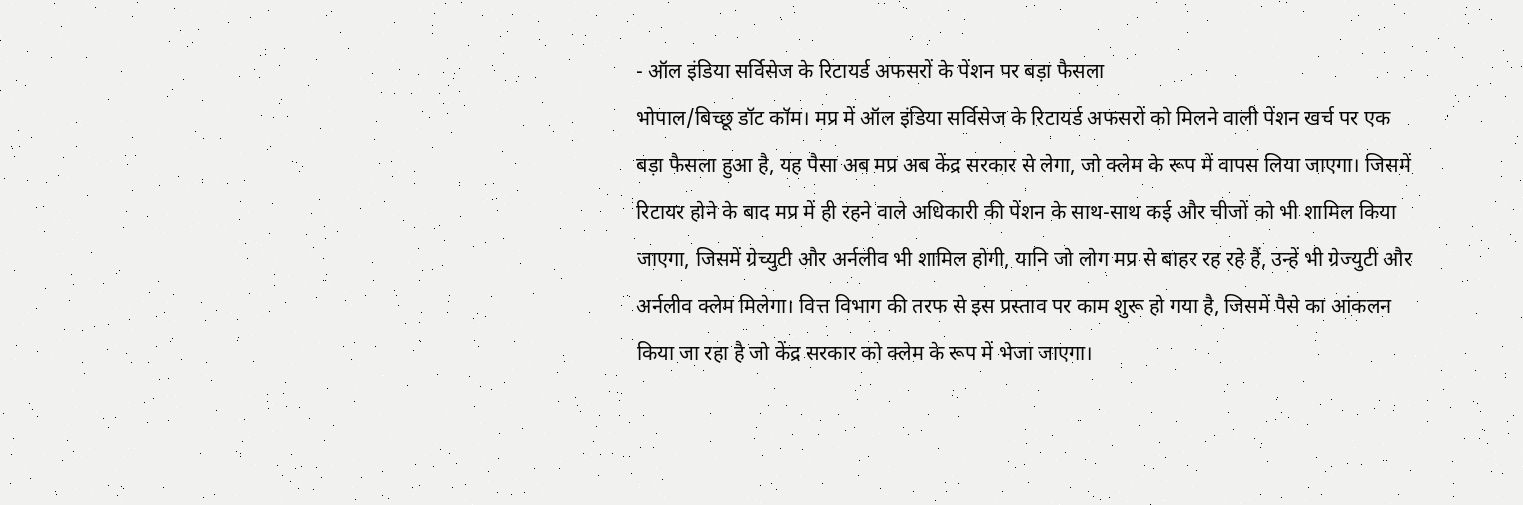- ऑल इंडिया सर्विसेज के रिटायर्ड अफसरों के पेंशन पर बड़ा फैसला
भोपाल/बिच्छू डॉट कॉम। मप्र में ऑल इंडिया सर्विसेज के रिटायर्ड अफसरों को मिलने वाली पेंशन खर्च पर एक बड़ा फैसला हुआ है, यह पैसा अब मप्र अब केंद्र सरकार से लेगा, जो क्लेम के रूप में वापस लिया जाएगा। जिसमें रिटायर होने के बाद मप्र में ही रहने वाले अधिकारी की पेंशन के साथ-साथ कई और चीजों को भी शामिल किया जाएगा, जिसमें ग्रेच्युटी और अर्नलीव भी शामिल होगी, यानि जो लोग मप्र से बाहर रह रहे हैं, उन्हें भी ग्रेज्युटी और अर्नलीव क्लेम मिलेगा। वित्त विभाग की तरफ से इस प्रस्ताव पर काम शुरू हो गया है, जिसमें पैसे का आंकलन किया जा रहा है जो केंद्र सरकार को क्लेम के रूप में भेजा जाएगा।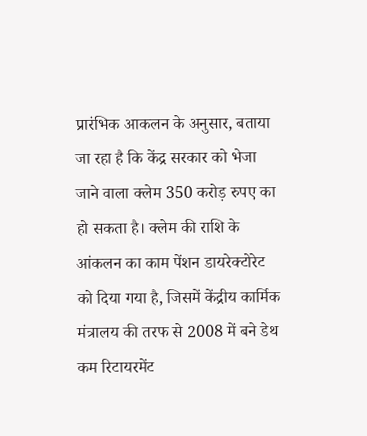प्रारंभिक आकलन के अनुसार, बताया जा रहा है कि केंद्र सरकार को भेजा जाने वाला क्लेम 350 करोड़ रुपए का हो सकता है। क्लेम की राशि के आंकलन का काम पेंशन डायरेक्टोरेट को दिया गया है, जिसमें केंद्रीय कार्मिक मंत्रालय की तरफ से 2008 में बने डेथ कम रिटायरमेंट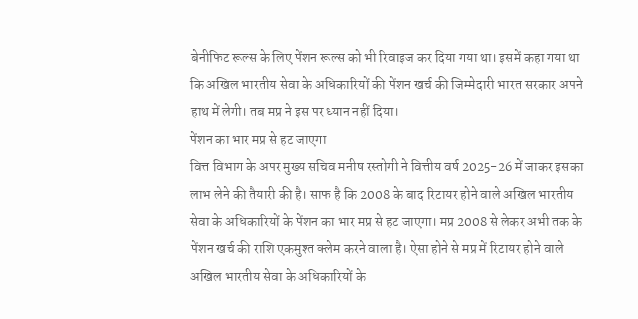बेनीफिट रूल्स के लिए पेंशन रूल्स को भी रिवाइज कर दिया गया था। इसमें कहा गया था कि अखिल भारतीय सेवा के अधिकारियों की पेंशन खर्च की जिम्मेदारी भारत सरकार अपने हाथ में लेगी। तब मप्र ने इस पर ध्यान नहीं दिया।
पेंशन का भार मप्र से हट जाएगा
वित्त विभाग के अपर मुख्य सचिव मनीष रस्तोगी ने वित्तीय वर्ष 2025-26 में जाकर इसका लाभ लेने की तैयारी की है। साफ है कि 2008 के बाद रिटायर होने वाले अखिल भारतीय सेवा के अधिकारियों के पेंशन का भार मप्र से हट जाएगा। मप्र 2008 से लेकर अभी तक के पेंशन खर्च की राशि एकमुश्त क्लेम करने वाला है। ऐसा होने से मप्र में रिटायर होने वाले अखिल भारतीय सेवा के अधिकारियों के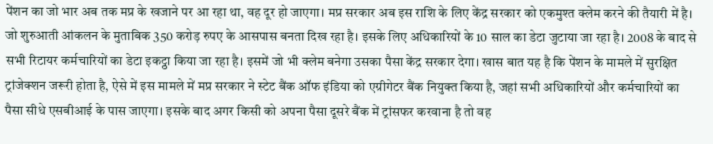पेंशन का जो भार अब तक मप्र के खजाने पर आ रहा था, वह दूर हो जाएगा। मप्र सरकार अब इस राशि के लिए केंद्र सरकार को एकमुश्त क्लेम करने की तैयारी में है। जो शुरुआती आंकलन के मुताबिक 350 करोड़ रुपए के आसपास बनता दिख रहा है। इसके लिए अधिकारियों के 10 साल का डेटा जुटाया जा रहा है। 2008 के बाद से सभी रिटायर कर्मचारियों का डेटा इकट्ठा किया जा रहा है। इसमें जो भी क्लेम बनेगा उसका पैसा केंद्र सरकार देगा। खास बात यह है कि पेंशन के मामले में सुरक्षित ट्रांजेक्शन जरूरी होता है, ऐसे में इस मामले में मप्र सरकार ने स्टेट बैंक ऑफ इंडिया को एग्रीगेटर बैंक नियुक्त किया है, जहां सभी अधिकारियों और कर्मचारियों का पैसा सीधे एसबीआई के पास जाएगा। इसके बाद अगर किसी को अपना पैसा दूसरे बैंक में ट्रांसफर करवाना है तो वह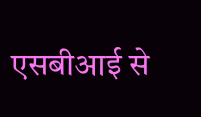एसबीआई से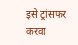इसे ट्रांसफर करवा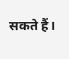सकते हैं।